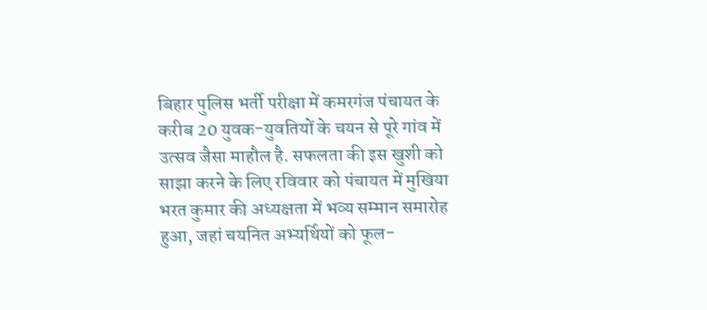बिहार पुलिस भर्ती परीक्षा में कमरगंज पंचायत के करीब 20 युवक-युवतियों के चयन से पूरे गांव में उत्सव जैसा माहौल है. सफलता की इस खुशी को साझा करने के लिए रविवार को पंचायत में मुखिया भरत कुमार की अध्यक्षता में भव्य सम्मान समारोह हुआ, जहां चयनित अभ्यर्थियों को फूल-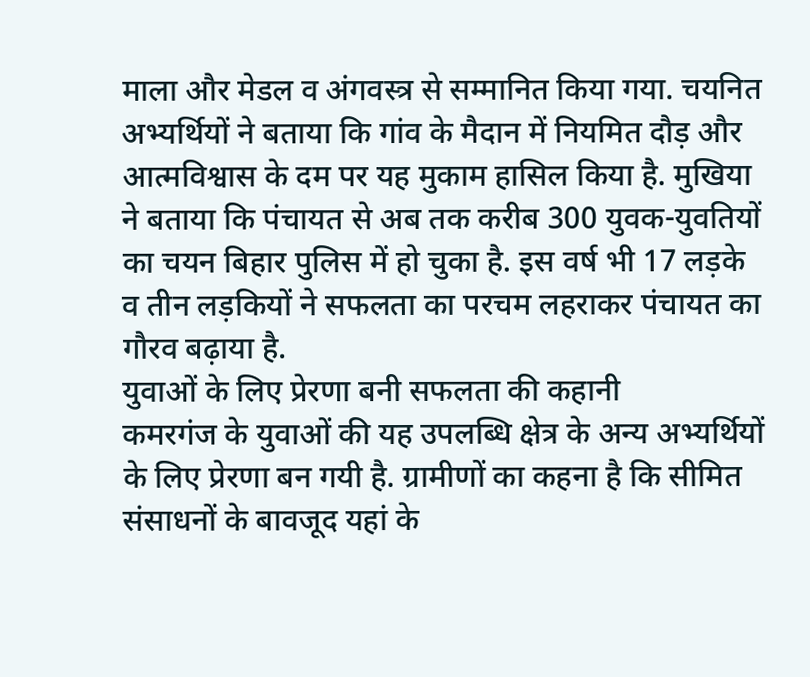माला और मेडल व अंगवस्त्र से सम्मानित किया गया. चयनित अभ्यर्थियों ने बताया कि गांव के मैदान में नियमित दौड़ और आत्मविश्वास के दम पर यह मुकाम हासिल किया है. मुखिया ने बताया कि पंचायत से अब तक करीब 300 युवक-युवतियों का चयन बिहार पुलिस में हो चुका है. इस वर्ष भी 17 लड़के व तीन लड़कियों ने सफलता का परचम लहराकर पंचायत का गौरव बढ़ाया है.
युवाओं के लिए प्रेरणा बनी सफलता की कहानी
कमरगंज के युवाओं की यह उपलब्धि क्षेत्र के अन्य अभ्यर्थियों के लिए प्रेरणा बन गयी है. ग्रामीणों का कहना है कि सीमित संसाधनों के बावजूद यहां के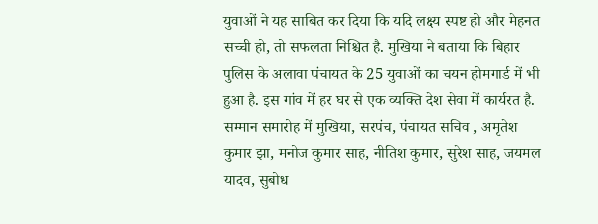युवाओं ने यह साबित कर दिया कि यदि लक्ष्य स्पष्ट हो और मेहनत सच्ची हो, तो सफलता निश्चित है. मुखिया ने बताया कि बिहार पुलिस के अलावा पंचायत के 25 युवाओं का चयन होमगार्ड में भी हुआ है. इस गांव में हर घर से एक व्यक्ति देश सेवा में कार्यरत है. सम्मान समारोह में मुखिया, सरपंच, पंचायत सचिव , अमृतेश कुमार झा, मनोज कुमार साह, नीतिश कुमार, सुरेश साह, जयमल यादव, सुबोध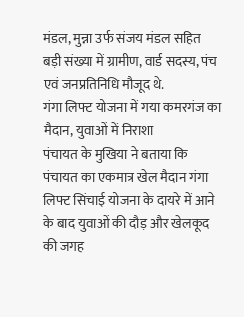मंडल, मुन्ना उर्फ संजय मंडल सहित बड़ी संख्या में ग्रामीण, वार्ड सदस्य, पंच एवं जनप्रतिनिधि मौजूद थे.
गंगा लिफ्ट योजना में गया कमरगंज का मैदान, युवाओं में निराशा
पंचायत के मुखिया ने बताया कि पंचायत का एकमात्र खेल मैदान गंगा लिफ्ट सिंचाई योजना के दायरे में आने के बाद युवाओं की दौड़ और खेलकूद की जगह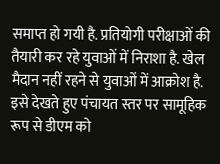समाप्त हो गयी है. प्रतियोगी परीक्षाओं की तैयारी कर रहे युवाओं में निराशा है. खेल मैदान नहीं रहने से युवाओं में आक्रोश है. इसे देखते हुए पंचायत स्तर पर सामूहिक रूप से डीएम को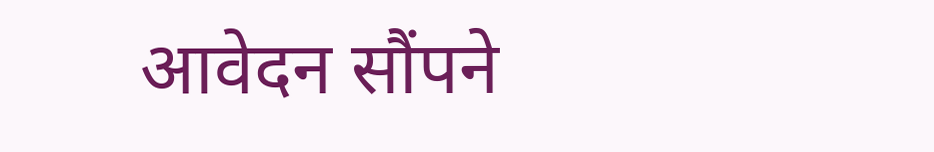आवेदन सौंपने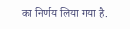का निर्णय लिया गया है.